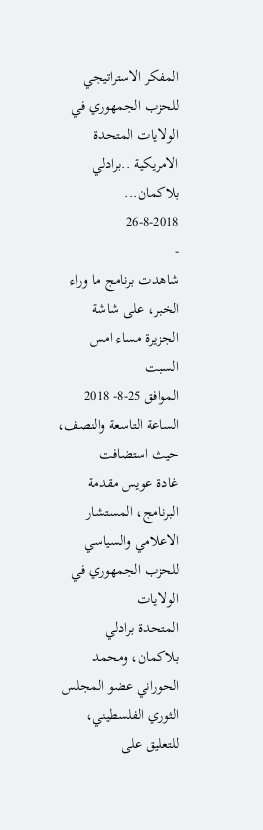المفكر الاستراتيجي للحزب الجمهوري في الولايات المتحدة الامريكية ..برادلي بلاكمان...
26-8-2018
-
شاهدت برنامج ما وراء الخبر، على شاشة الجزيرة مساء امس السبت
الموافق 25-8- 2018 الساعة التاسعة والنصف، حيث استضافت
غادة عويس مقدمة البرنامج، المستشار الاعلامي والسياسي للحزب الجمهوري في الولايات
المتحدة برادلي بلاكمان، ومحمد الحوراني عضو المجلس الثوري الفلسطيني، للتعليق على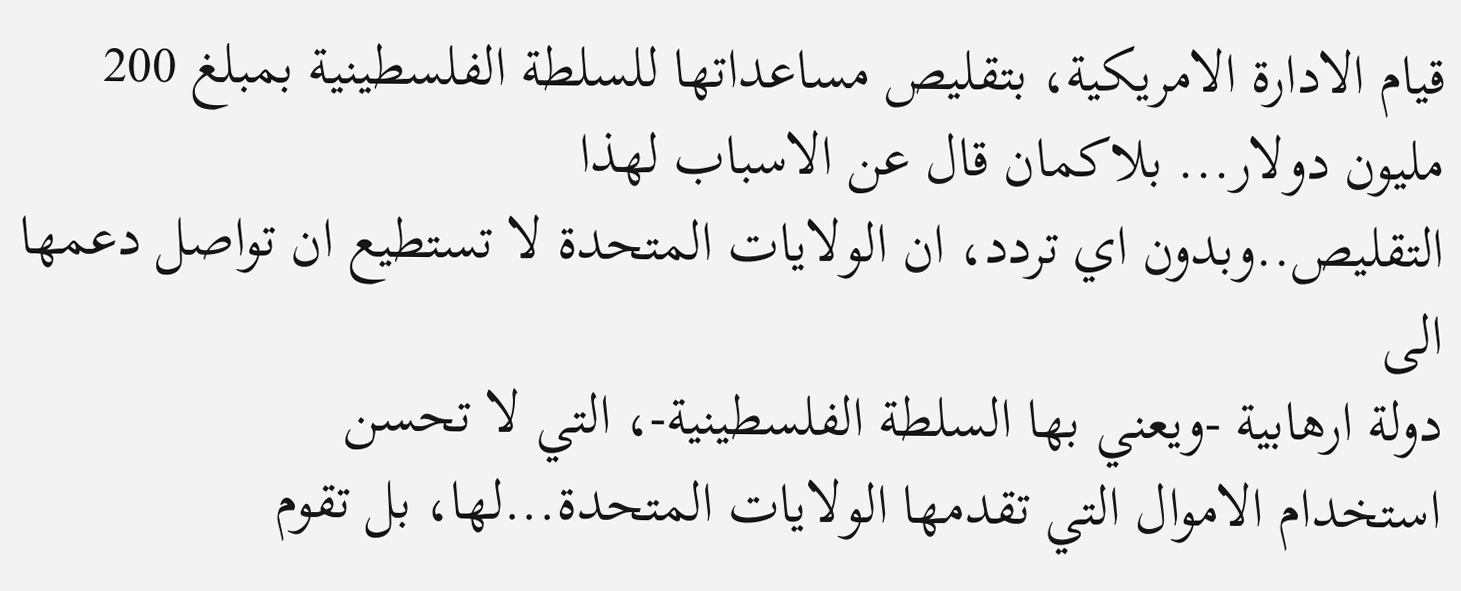قيام الادارة الامريكية، بتقليص مساعداتها للسلطة الفلسطينية بمبلغ 200 مليون دولار... بلاكمان قال عن الاسباب لهذا
التقليص..وبدون اي تردد، ان الولايات المتحدة لا تستطيع ان تواصل دعمها الى
دولة ارهابية -ويعني بها السلطة الفلسطينية-، التي لا تحسن
استخدام الاموال التي تقدمها الولايات المتحدة...لها، بل تقوم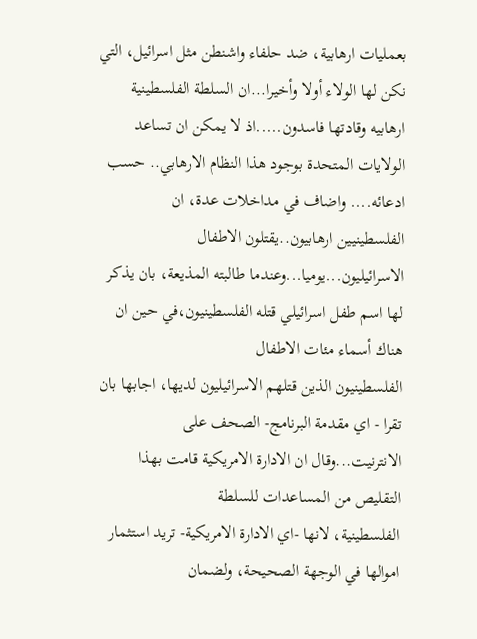بعمليات ارهابية، ضد حلفاء واشنطن مثل اسرائيل، التي نكن لها الولاء أولا وأخيرا...ان السلطة الفلسطينية ارهابيه وقادتها فاسدون.....اذ لا يمكن ان تساعد الولايات المتحدة بوجود هذا النظام الارهابي.. حسب ادعائه.... واضاف في مداخلات عدة، ان
الفلسطينيين ارهابيون..يقتلون الاطفال الاسرائيليون...يوميا...وعندما طالبته المذيعة، بان يذكر
لها اسم طفل اسرائيلي قتله الفلسطينيون،في حين ان هناك أسماء مئات الاطفال
الفلسطينيون الذين قتلهم الاسرائيليون لديها، اجابها بان تقرا - اي مقدمة البرنامج- الصحف على الانترنيت...وقال ان الادارة الامريكية قامت بهذا التقليص من المساعدات للسلطة
الفلسطينية، لانها -اي الادارة الامريكية- تريد استثمار اموالها في الوجهة الصحيحة، ولضمان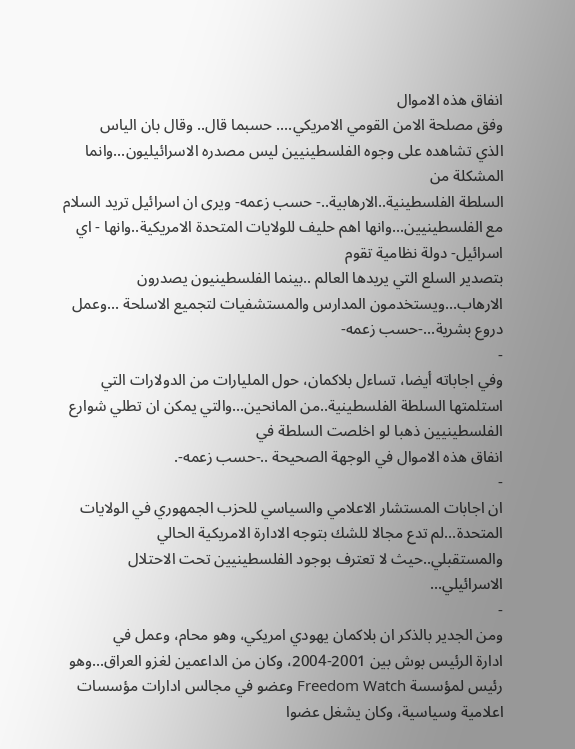انفاق هذه الاموال
وفق مصلحة الامن القومي الامريكي.... حسبما قال.. وقال بان الياس
الذي تشاهده على وجوه الفلسطينيين ليس مصدره الاسرائيليون...وانما المشكلة من
السلطة الفلسطينية..الارهابية..- حسب زعمه- ويرى ان اسرائيل تريد السلام مع الفلسطينيين...وانها اهم حليف للولايات المتحدة الامريكية..وانها - اي اسرائيل- دولة نظامية تقوم
بتصدير السلع التي يريدها العالم ..بينما الفلسطينيون يصدرون الارهاب...ويستخدمون المدارس والمستشفيات لتجميع الاسلحة ...وعمل دروع بشرية...-حسب زعمه-
-
وفي اجاباته أيضا، تساءل بلاكمان، حول المليارات من الدولارات التي
استلمتها السلطة الفلسطينية..من المانحين...والتي يمكن ان تطلي شوارع الفلسطينيين ذهبا لو اخلصت السلطة في
انفاق هذه الاموال في الوجهة الصحيحة ..-حسب زعمه-.
-
ان اجابات المستشار الاعلامي والسياسي للحزب الجمهوري في الولايات
المتحدة...لم تدع مجالا للشك بتوجه الادارة الامريكية الحالي والمستقبلي..حيث لا تعترف بوجود الفلسطينيين تحت الاحتلال الاسرائيلي...
-
ومن الجدير بالذكر ان بلاكمان يهودي امريكي، وهو محام، وعمل في
ادارة الرئيس بوش بين 2001-2004، وكان من الداعمين لغزو العراق...وهو رئيس لمؤسسة Freedom Watch وعضو في مجالس ادارات مؤسسات اعلامية وسياسية، وكان يشغل عضوا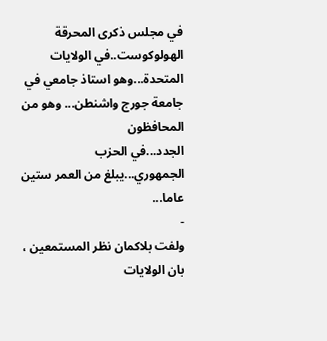في مجلس ذكرى المحرقة الهولوكوست..في الولايات المتحدة...وهو استاذ جامعي في جامعة جورج واشنطن... وهو من المحافظون
الجدد...في الحزب الجمهوري...يبلغ من العمر ستين عاما...
-
ولفت بلاكمان نظر المستمعين ، بان الولايات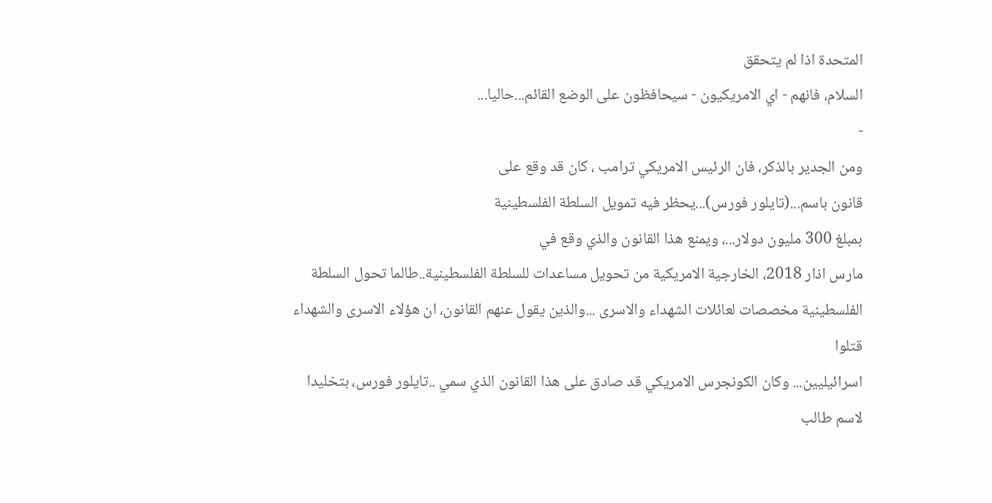المتحدة اذا لم يتحقق
السلام، فانهم - اي الامريكيون - سيحافظون على الوضع القائم...حاليا...
-
ومن الجدير بالذكر، فان الرئيس الامريكي ترامب ، كان قد وقع على
قانون باسم...(تايلور فورس)...يحظر فيه تمويل السلطة الفلسطينية
بمبلغ 300 مليون دولار...، ويمنع هذا القانون والذي وقع في
مارس اذار 2018، الخارجية الامريكية من تحويل مساعدات للسلطة الفلسطينية..طالما تحول السلطة الفلسطينية مخصصات لعائلات الشهداء والاسرى ...والذين يقول عنهم القانون، ان هؤلاء الاسرى والشهداء قتلوا
اسرائيليين... وكان الكونجرس الامريكي قد صادق على هذا القانون الذي سمي ..تايلور فورس، بتخليدا لاسم طالب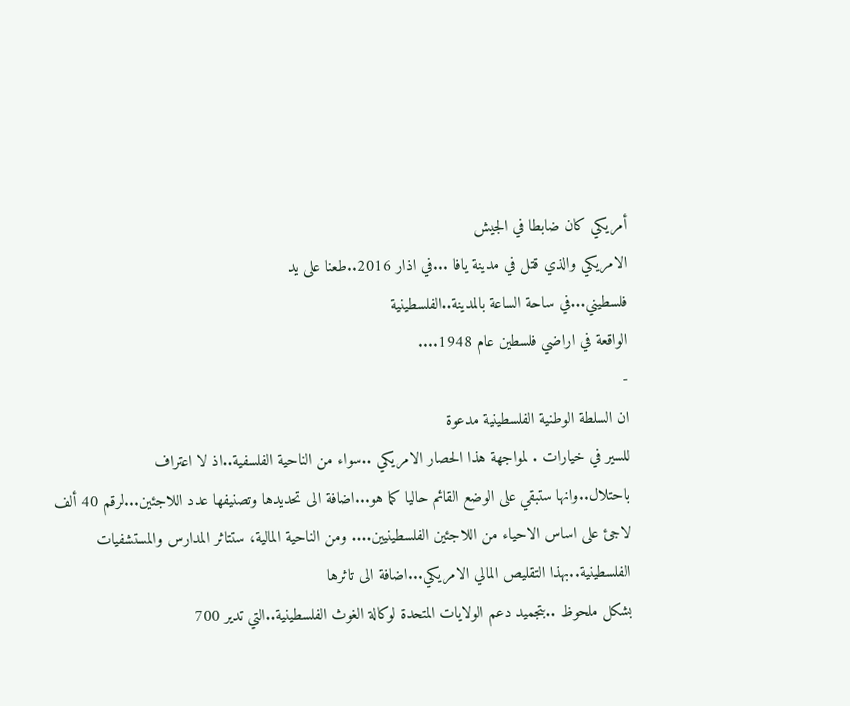أمريكي كان ضابطا في الجيش
الامريكي والذي قتل في مدينة يافا ...في اذار 2016..طعنا على يد
فلسطيني...في ساحة الساعة بالمدينة..الفلسطينية
الواقعة في اراضي فلسطين عام 1948....
-
ان السلطة الوطنية الفلسطينية مدعوة
للسير في خيارات . لمواجهة هذا الحصار الامريكي ..سواء من الناحية الفلسفية..اذ لا اعتراف
باحتلال..وانها ستبقي على الوضع القائم حاليا كما هو...اضافة الى تحديدها وتصنيفها عدد اللاجئين...لرقم 40 ألف لاجئ على اساس الاحياء من اللاجئين الفلسطينيين.... ومن الناحية المالية، ستتاثر المدارس والمستشفيات الفلسطينية..بهذا التقليص المالي الامريكي...اضافة الى تاثرها
بشكل ملحوظ ..بتجميد دعم الولايات المتحدة لوكالة الغوث الفلسطينية..التي تدير 700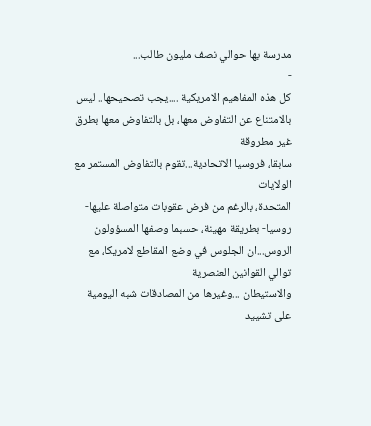مدرسة بها حوالي نصف مليون طالب...
-
كل هذه المفاهيم الامريكية ....يجب تصحيحها.. ليس بالامتناع عن التفاوض معها، بل بالتفاوض معها بطرق غير مطروقة
سابقا، فروسيا الاتحادية...تقوم بالتفاوض المستمر مع الولايات
المتحدة، بالرغم من فرض عقوبات متواصلة عليها-روسيا- بطريقة مهينة، حسبما وصفها المسؤولون الروس...ان الجلوس في وضع المقاطع لامريكا، مع توالي القوانين العنصرية
والاستيطان ...وغيرها من المصادقات شبه اليومية على تشييد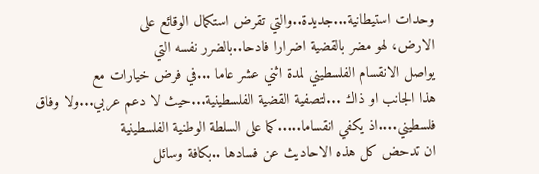وحدات استيطانية...جديدة..والتي تقرض استكمال الوقائع على
الارض، لهو مضر بالقضية اضرارا فادحا..بالضرر نفسه التي
يواصل الانقسام الفلسطيني لمدة اثني عشر عاما ...في فرض خيارات مع
هذا الجانب او ذاك ...لتصفية القضية الفلسطينية...حيث لا دعم عربي...ولا وفاق فلسطيني....اذ يكفي انقساما.....كما على السلطة الوطنية الفلسطينية
ان تدحض كل هذه الاحاديث عن فسادها ..بكافة وسائل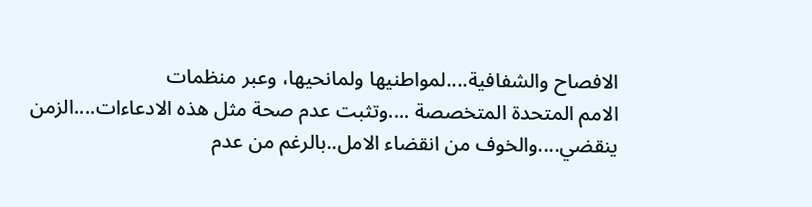الافصاح والشفافية....لمواطنيها ولمانحيها، وعبر منظمات
الامم المتحدة المتخصصة ....وتثبت عدم صحة مثل هذه الادعاءات....الزمن ينقضي....والخوف من انقضاء الامل..بالرغم من عدم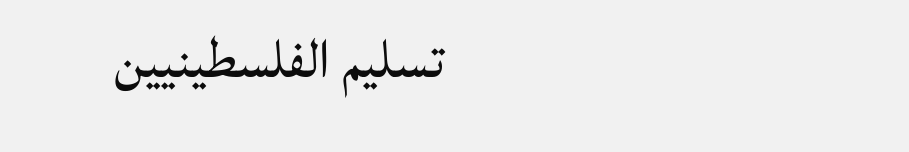تسليم الفلسطينيين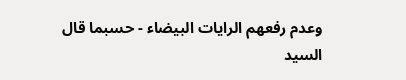وعدم رفعهم الرايات البيضاء - حسبما قال السيد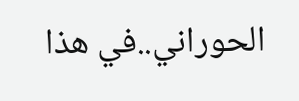الحوراني..في هذا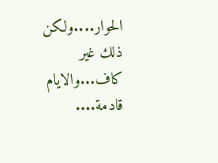الحوار....ولكن ذلك غير كاف...والايام قادمة....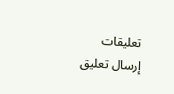تعليقات
إرسال تعليق